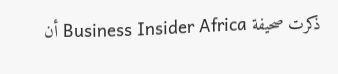ذكرت صحيفة Business Insider Africa أن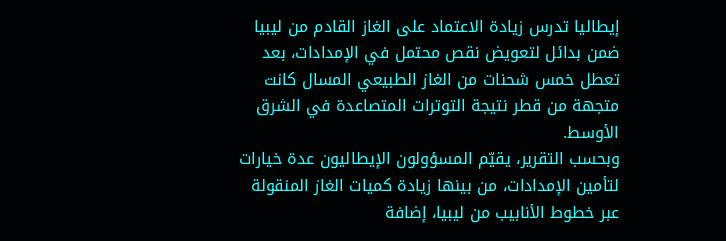إيطاليا تدرس زيادة الاعتماد على الغاز القادم من ليبيا ضمن بدائل لتعويض نقص محتمل في الإمدادات، بعد تعطل خمس شحنات من الغاز الطبيعي المسال كانت متجهة من قطر نتيجة التوترات المتصاعدة في الشرق الأوسط.
وبحسب التقرير، يقيّم المسؤولون الإيطاليون عدة خيارات لتأمين الإمدادات، من بينها زيادة كميات الغاز المنقولة عبر خطوط الأنابيب من ليبيا، إضافة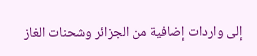إلى واردات إضافية من الجزائر وشحنات الغاز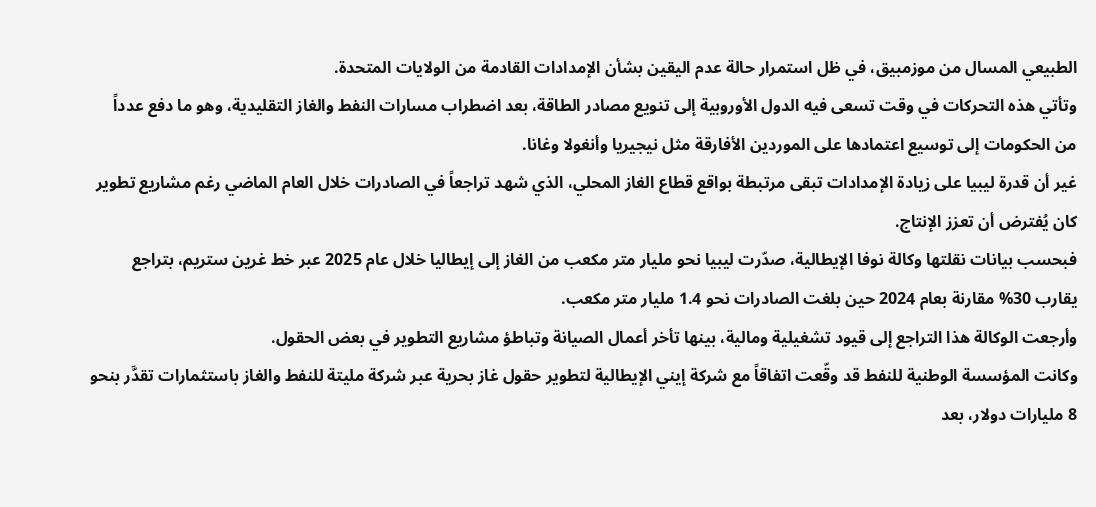الطبيعي المسال من موزمبيق، في ظل استمرار حالة عدم اليقين بشأن الإمدادات القادمة من الولايات المتحدة.
وتأتي هذه التحركات في وقت تسعى فيه الدول الأوروبية إلى تنويع مصادر الطاقة، بعد اضطراب مسارات النفط والغاز التقليدية، وهو ما دفع عدداً من الحكومات إلى توسيع اعتمادها على الموردين الأفارقة مثل نيجيريا وأنغولا وغانا.
غير أن قدرة ليبيا على زيادة الإمدادات تبقى مرتبطة بواقع قطاع الغاز المحلي، الذي شهد تراجعاً في الصادرات خلال العام الماضي رغم مشاريع تطوير كان يُفترض أن تعزز الإنتاج.
فبحسب بيانات نقلتها وكالة نوفا الإيطالية، صدّرت ليبيا نحو مليار متر مكعب من الغاز إلى إيطاليا خلال عام 2025 عبر خط غرين ستريم، بتراجع يقارب 30% مقارنة بعام 2024 حين بلغت الصادرات نحو 1.4 مليار متر مكعب.
وأرجعت الوكالة هذا التراجع إلى قيود تشغيلية ومالية، بينها تأخر أعمال الصيانة وتباطؤ مشاريع التطوير في بعض الحقول.
وكانت المؤسسة الوطنية للنفط قد وقّعت اتفاقاً مع شركة إيني الإيطالية لتطوير حقول غاز بحرية عبر شركة مليتة للنفط والغاز باستثمارات تقدَّر بنحو 8 مليارات دولار، بعد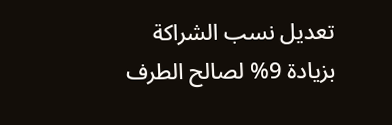تعديل نسب الشراكة بزيادة 9% لصالح الطرف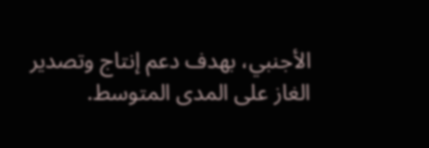الأجنبي، بهدف دعم إنتاج وتصدير الغاز على المدى المتوسط.